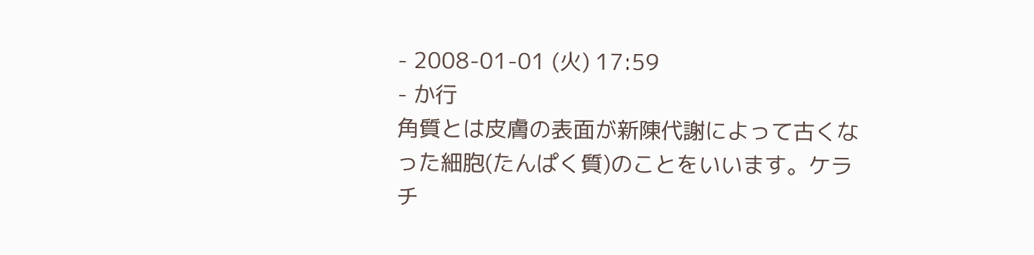- 2008-01-01 (火) 17:59
- か行
角質とは皮膚の表面が新陳代謝によって古くなった細胞(たんぱく質)のことをいいます。ケラチ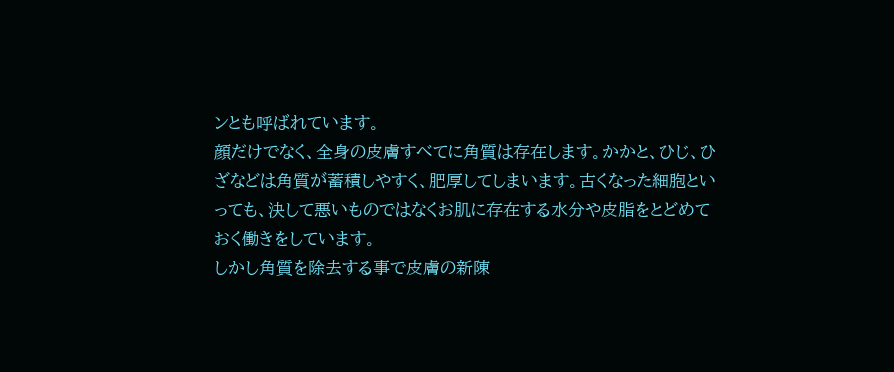ンとも呼ばれています。
顔だけでなく、全身の皮膚すべてに角質は存在します。かかと、ひじ、ひざなどは角質が蓄積しやすく、肥厚してしまいます。古くなった細胞といっても、決して悪いものではなくお肌に存在する水分や皮脂をとどめておく働きをしています。
しかし角質を除去する事で皮膚の新陳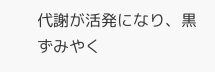代謝が活発になり、黒ずみやく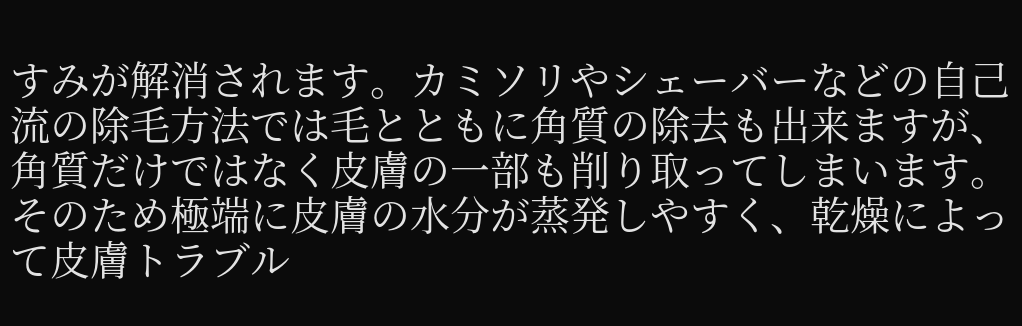すみが解消されます。カミソリやシェーバーなどの自己流の除毛方法では毛とともに角質の除去も出来ますが、角質だけではなく皮膚の一部も削り取ってしまいます。そのため極端に皮膚の水分が蒸発しやすく、乾燥によって皮膚トラブル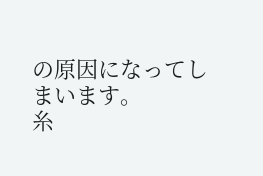の原因になってしまいます。
糸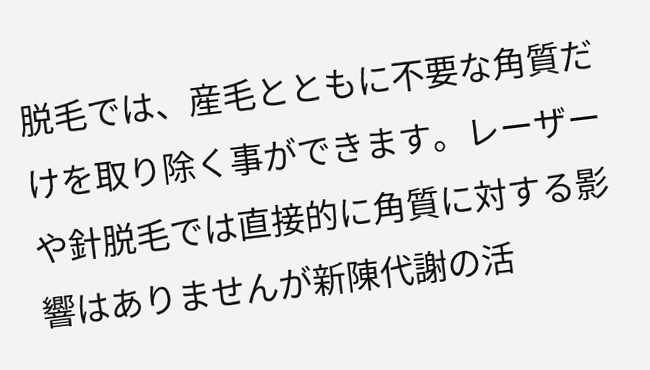脱毛では、産毛とともに不要な角質だけを取り除く事ができます。レーザーや針脱毛では直接的に角質に対する影響はありませんが新陳代謝の活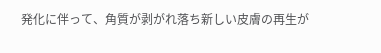発化に伴って、角質が剥がれ落ち新しい皮膚の再生が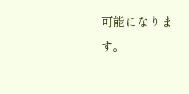可能になります。